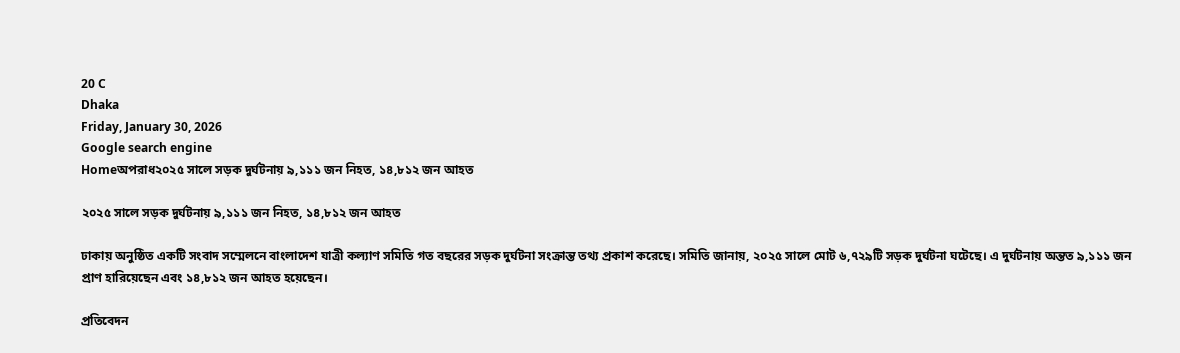20 C
Dhaka
Friday, January 30, 2026
Google search engine
Homeঅপরাধ২০২৫ সালে সড়ক দুর্ঘটনায় ৯,১১১ জন নিহত, ১৪,৮১২ জন আহত

২০২৫ সালে সড়ক দুর্ঘটনায় ৯,১১১ জন নিহত, ১৪,৮১২ জন আহত

ঢাকায় অনুষ্ঠিত একটি সংবাদ সম্মেলনে বাংলাদেশ যাত্রী কল্যাণ সমিতি গত বছরের সড়ক দুর্ঘটনা সংক্রান্ত তথ্য প্রকাশ করেছে। সমিতি জানায়, ২০২৫ সালে মোট ৬,৭২৯টি সড়ক দুর্ঘটনা ঘটেছে। এ দুর্ঘটনায় অন্তত ৯,১১১ জন প্রাণ হারিয়েছেন এবং ১৪,৮১২ জন আহত হয়েছেন।

প্রতিবেদন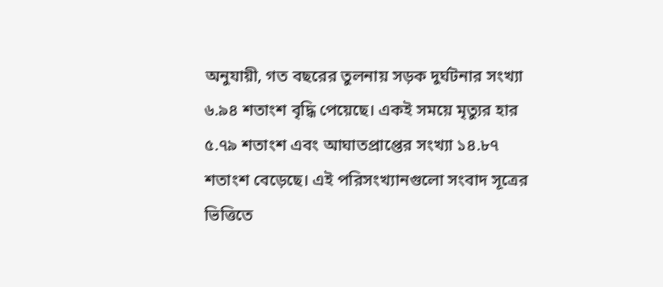অনুযায়ী, গত বছরের তুলনায় সড়ক দুর্ঘটনার সংখ্যা ৬.৯৪ শতাংশ বৃদ্ধি পেয়েছে। একই সময়ে মৃত্যুর হার ৫.৭৯ শতাংশ এবং আঘাতপ্রাপ্তের সংখ্যা ১৪.৮৭ শতাংশ বেড়েছে। এই পরিসংখ্যানগুলো সংবাদ সূত্রের ভিত্তিতে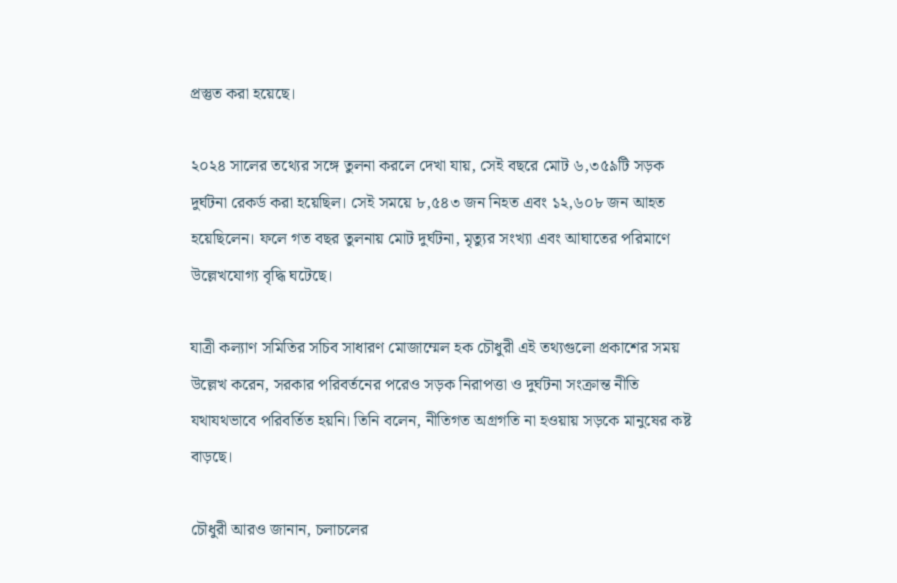প্রস্তুত করা হয়েছে।

২০২৪ সালের তথ্যের সঙ্গে তুলনা করলে দেখা যায়, সেই বছরে মোট ৬,৩৫৯টি সড়ক দুর্ঘটনা রেকর্ড করা হয়েছিল। সেই সময়ে ৮,৫৪৩ জন নিহত এবং ১২,৬০৮ জন আহত হয়েছিলেন। ফলে গত বছর তুলনায় মোট দুর্ঘটনা, মৃত্যুর সংখ্যা এবং আঘাতের পরিমাণে উল্লেখযোগ্য বৃদ্ধি ঘটেছে।

যাত্রী কল্যাণ সমিতির সচিব সাধারণ মোজাম্মেল হক চৌধুরী এই তথ্যগুলো প্রকাশের সময় উল্লেখ করেন, সরকার পরিবর্তনের পরেও সড়ক নিরাপত্তা ও দুর্ঘটনা সংক্রান্ত নীতি যথাযথভাবে পরিবর্তিত হয়নি। তিনি বলেন, নীতিগত অগ্রগতি না হওয়ায় সড়কে মানুষের কষ্ট বাড়ছে।

চৌধুরী আরও জানান, চলাচলের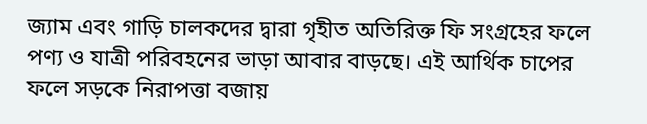জ্যাম এবং গাড়ি চালকদের দ্বারা গৃহীত অতিরিক্ত ফি সংগ্রহের ফলে পণ্য ও যাত্রী পরিবহনের ভাড়া আবার বাড়ছে। এই আর্থিক চাপের ফলে সড়কে নিরাপত্তা বজায়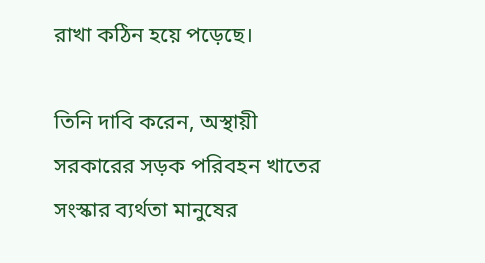রাখা কঠিন হয়ে পড়েছে।

তিনি দাবি করেন, অস্থায়ী সরকারের সড়ক পরিবহন খাতের সংস্কার ব্যর্থতা মানুষের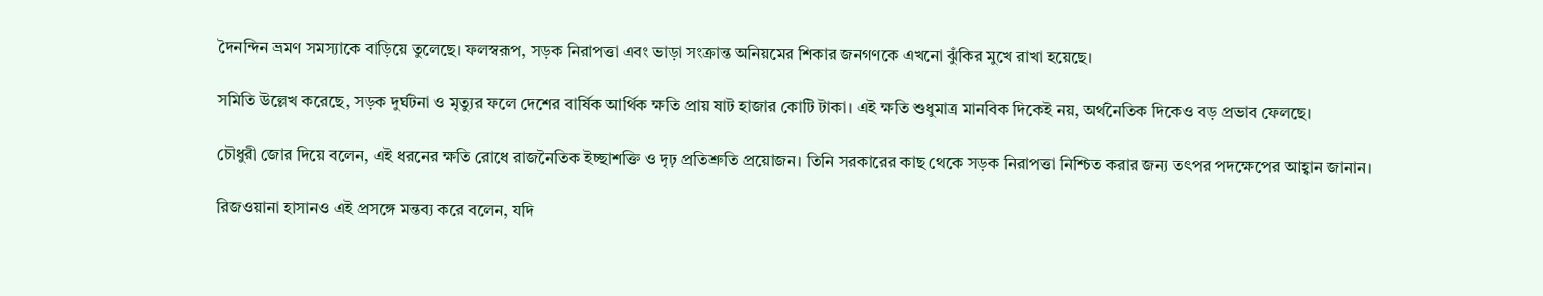দৈনন্দিন ভ্রমণ সমস্যাকে বাড়িয়ে তুলেছে। ফলস্বরূপ, সড়ক নিরাপত্তা এবং ভাড়া সংক্রান্ত অনিয়মের শিকার জনগণকে এখনো ঝুঁকির মুখে রাখা হয়েছে।

সমিতি উল্লেখ করেছে, সড়ক দুর্ঘটনা ও মৃত্যুর ফলে দেশের বার্ষিক আর্থিক ক্ষতি প্রায় ষাট হাজার কোটি টাকা। এই ক্ষতি শুধুমাত্র মানবিক দিকেই নয়, অর্থনৈতিক দিকেও বড় প্রভাব ফেলছে।

চৌধুরী জোর দিয়ে বলেন, এই ধরনের ক্ষতি রোধে রাজনৈতিক ইচ্ছাশক্তি ও দৃঢ় প্রতিশ্রুতি প্রয়োজন। তিনি সরকারের কাছ থেকে সড়ক নিরাপত্তা নিশ্চিত করার জন্য তৎপর পদক্ষেপের আহ্বান জানান।

রিজওয়ানা হাসানও এই প্রসঙ্গে মন্তব্য করে বলেন, যদি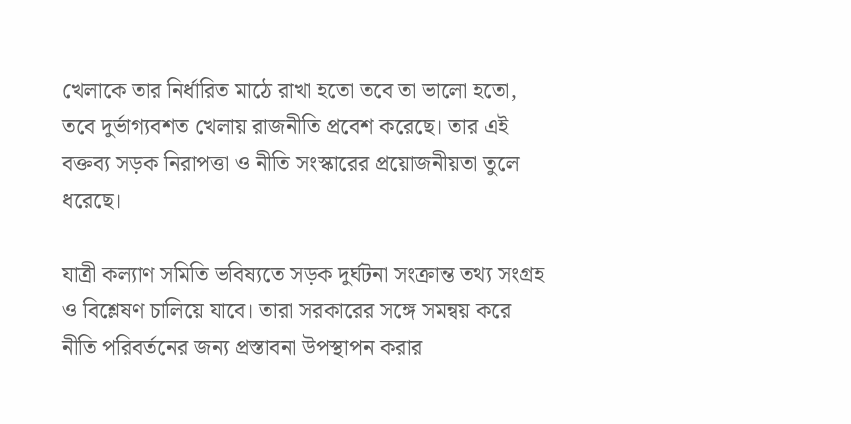খেলাকে তার নির্ধারিত মাঠে রাখা হতো তবে তা ভালো হতো, তবে দুর্ভাগ্যবশত খেলায় রাজনীতি প্রবেশ করেছে। তার এই বক্তব্য সড়ক নিরাপত্তা ও নীতি সংস্কারের প্রয়োজনীয়তা তুলে ধরেছে।

যাত্রী কল্যাণ সমিতি ভবিষ্যতে সড়ক দুর্ঘটনা সংক্রান্ত তথ্য সংগ্রহ ও বিশ্লেষণ চালিয়ে যাবে। তারা সরকারের সঙ্গে সমন্বয় করে নীতি পরিবর্তনের জন্য প্রস্তাবনা উপস্থাপন করার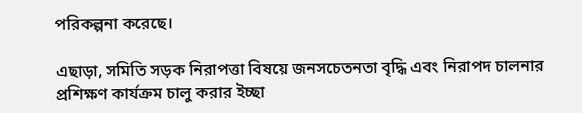পরিকল্পনা করেছে।

এছাড়া, সমিতি সড়ক নিরাপত্তা বিষয়ে জনসচেতনতা বৃদ্ধি এবং নিরাপদ চালনার প্রশিক্ষণ কার্যক্রম চালু করার ইচ্ছা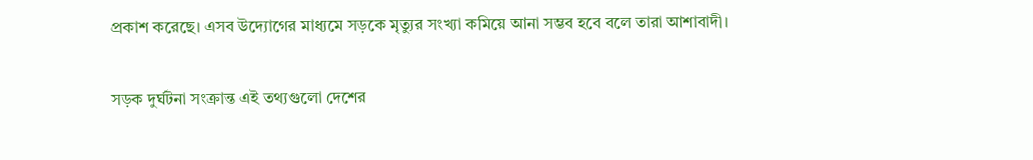প্রকাশ করেছে। এসব উদ্যোগের মাধ্যমে সড়কে মৃত্যুর সংখ্যা কমিয়ে আনা সম্ভব হবে বলে তারা আশাবাদী।

সড়ক দুর্ঘটনা সংক্রান্ত এই তথ্যগুলো দেশের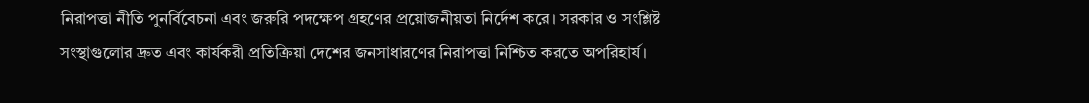নিরাপত্তা নীতি পুনর্বিবেচনা এবং জরুরি পদক্ষেপ গ্রহণের প্রয়োজনীয়তা নির্দেশ করে। সরকার ও সংশ্লিষ্ট সংস্থাগুলোর দ্রুত এবং কার্যকরী প্রতিক্রিয়া দেশের জনসাধারণের নিরাপত্তা নিশ্চিত করতে অপরিহার্য।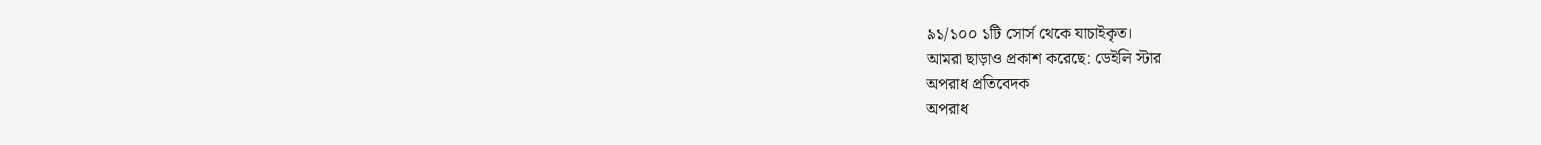৯১/১০০ ১টি সোর্স থেকে যাচাইকৃত।
আমরা ছাড়াও প্রকাশ করেছে: ডেইলি স্টার
অপরাধ প্রতিবেদক
অপরাধ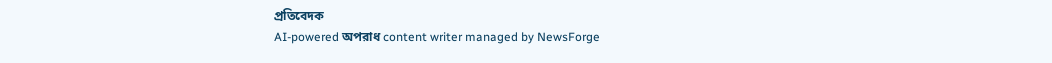প্রতিবেদক
AI-powered অপরাধ content writer managed by NewsForge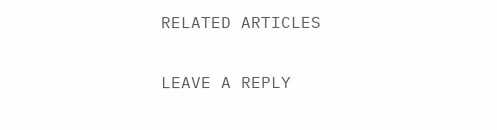RELATED ARTICLES

LEAVE A REPLY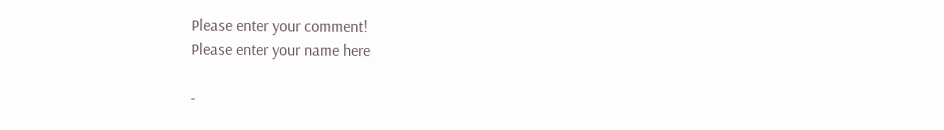Please enter your comment!
Please enter your name here

-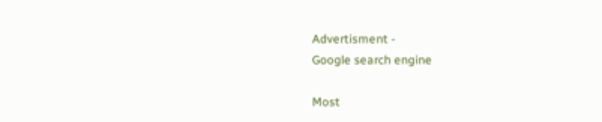Advertisment -
Google search engine

Most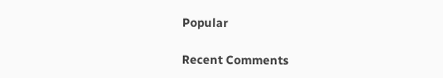Popular

Recent Comments